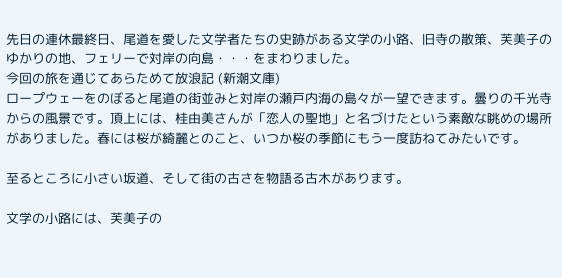先日の連休最終日、尾道を愛した文学者たちの史跡がある文学の小路、旧寺の散策、芙美子のゆかりの地、フェリーで対岸の向島・・・をまわりました。
今回の旅を通じてあらためて放浪記 (新潮文庫)
ロープウェーをのぼると尾道の街並みと対岸の瀬戸内海の島々が一望できます。曇りの千光寺からの風景です。頂上には、桂由美さんが「恋人の聖地」と名づけたという素敵な眺めの場所がありました。春には桜が綺麗とのこと、いつか桜の季節にもう一度訪ねてみたいです。

至るところに小さい坂道、そして街の古さを物語る古木があります。

文学の小路には、芙美子の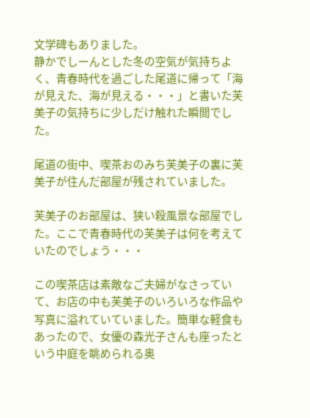文学碑もありました。
静かでしーんとした冬の空気が気持ちよく、青春時代を過ごした尾道に帰って「海が見えた、海が見える・・・」と書いた芙美子の気持ちに少しだけ触れた瞬間でした。

尾道の街中、喫茶おのみち芙美子の裏に芙美子が住んだ部屋が残されていました。

芙美子のお部屋は、狭い殺風景な部屋でした。ここで青春時代の芙美子は何を考えていたのでしょう・・・

この喫茶店は素敵なご夫婦がなさっていて、お店の中も芙美子のいろいろな作品や写真に溢れていていました。簡単な軽食もあったので、女優の森光子さんも座ったという中庭を眺められる奥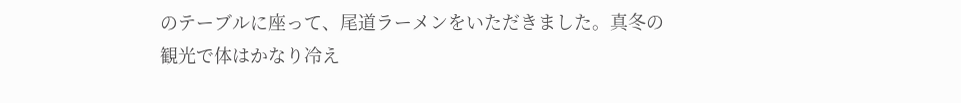のテーブルに座って、尾道ラーメンをいただきました。真冬の観光で体はかなり冷え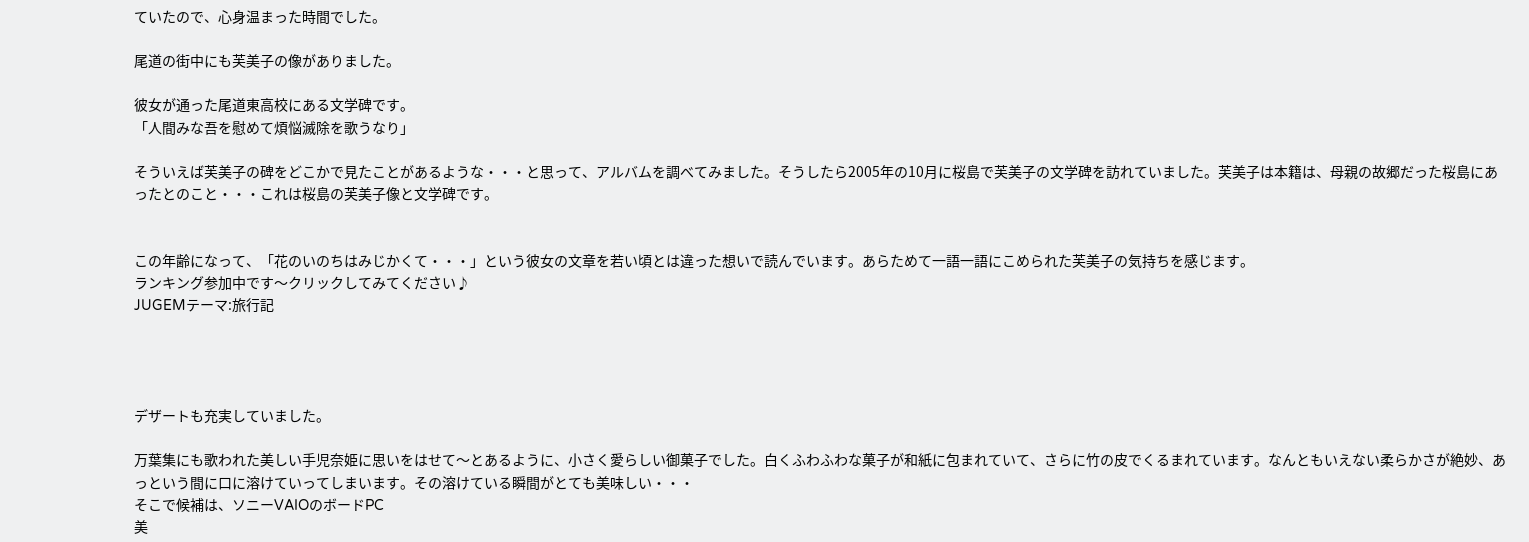ていたので、心身温まった時間でした。

尾道の街中にも芙美子の像がありました。

彼女が通った尾道東高校にある文学碑です。
「人間みな吾を慰めて煩悩滅除を歌うなり」

そういえば芙美子の碑をどこかで見たことがあるような・・・と思って、アルバムを調べてみました。そうしたら2005年の10月に桜島で芙美子の文学碑を訪れていました。芙美子は本籍は、母親の故郷だった桜島にあったとのこと・・・これは桜島の芙美子像と文学碑です。


この年齢になって、「花のいのちはみじかくて・・・」という彼女の文章を若い頃とは違った想いで読んでいます。あらためて一語一語にこめられた芙美子の気持ちを感じます。
ランキング参加中です〜クリックしてみてください♪
JUGEMテーマ:旅行記




デザートも充実していました。

万葉集にも歌われた美しい手児奈姫に思いをはせて〜とあるように、小さく愛らしい御菓子でした。白くふわふわな菓子が和紙に包まれていて、さらに竹の皮でくるまれています。なんともいえない柔らかさが絶妙、あっという間に口に溶けていってしまいます。その溶けている瞬間がとても美味しい・・・
そこで候補は、ソニーVAIOのボードPC
美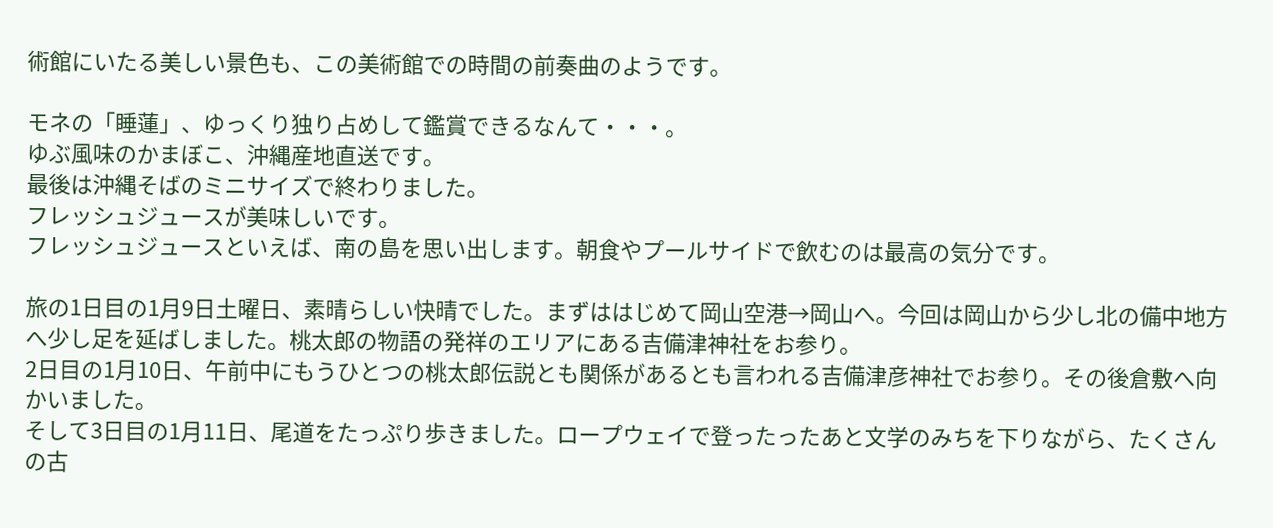術館にいたる美しい景色も、この美術館での時間の前奏曲のようです。

モネの「睡蓮」、ゆっくり独り占めして鑑賞できるなんて・・・。
ゆぶ風味のかまぼこ、沖縄産地直送です。
最後は沖縄そばのミニサイズで終わりました。
フレッシュジュースが美味しいです。
フレッシュジュースといえば、南の島を思い出します。朝食やプールサイドで飲むのは最高の気分です。

旅の1日目の1月9日土曜日、素晴らしい快晴でした。まずははじめて岡山空港→岡山へ。今回は岡山から少し北の備中地方へ少し足を延ばしました。桃太郎の物語の発祥のエリアにある吉備津神社をお参り。
2日目の1月10日、午前中にもうひとつの桃太郎伝説とも関係があるとも言われる吉備津彦神社でお参り。その後倉敷へ向かいました。
そして3日目の1月11日、尾道をたっぷり歩きました。ロープウェイで登ったったあと文学のみちを下りながら、たくさんの古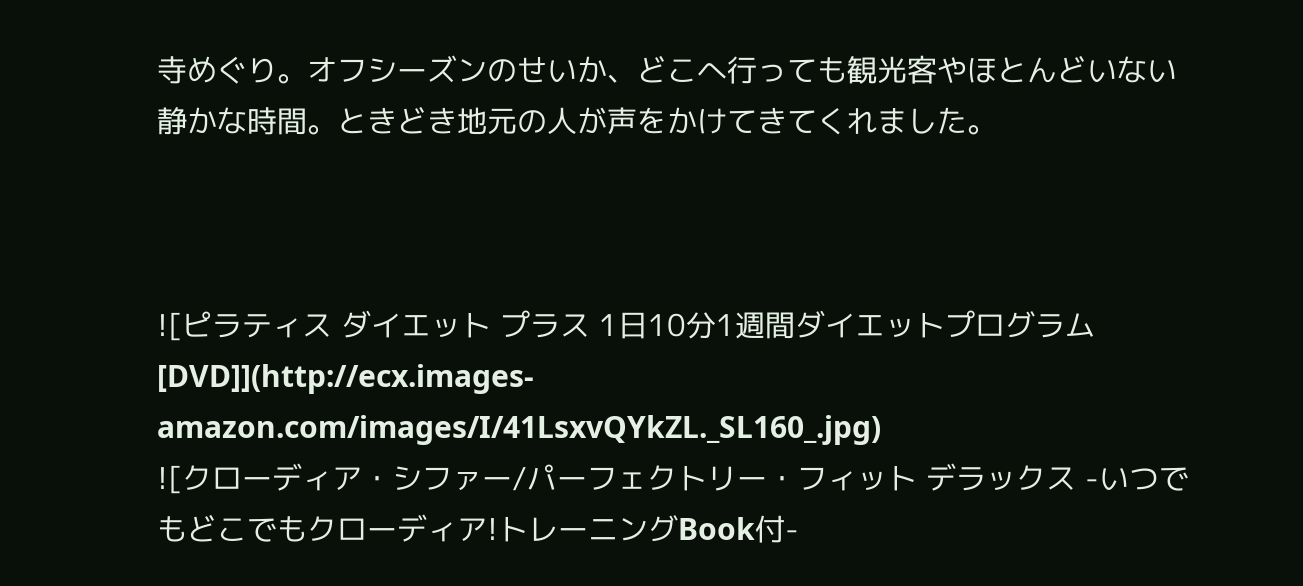寺めぐり。オフシーズンのせいか、どこへ行っても観光客やほとんどいない静かな時間。ときどき地元の人が声をかけてきてくれました。



![ピラティス ダイエット プラス 1日10分1週間ダイエットプログラム [DVD]](http://ecx.images-amazon.com/images/I/41LsxvQYkZL._SL160_.jpg)
![クローディア・シファー/パーフェクトリー・フィット デラックス -いつでもどこでもクローディア!トレーニングBook付-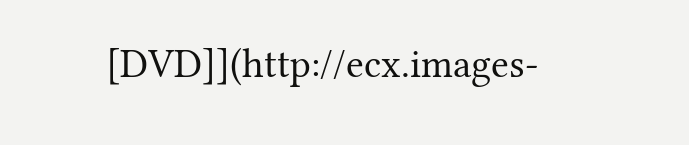[DVD]](http://ecx.images-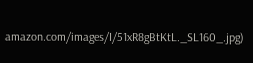amazon.com/images/I/51xR8gBtKtL._SL160_.jpg)